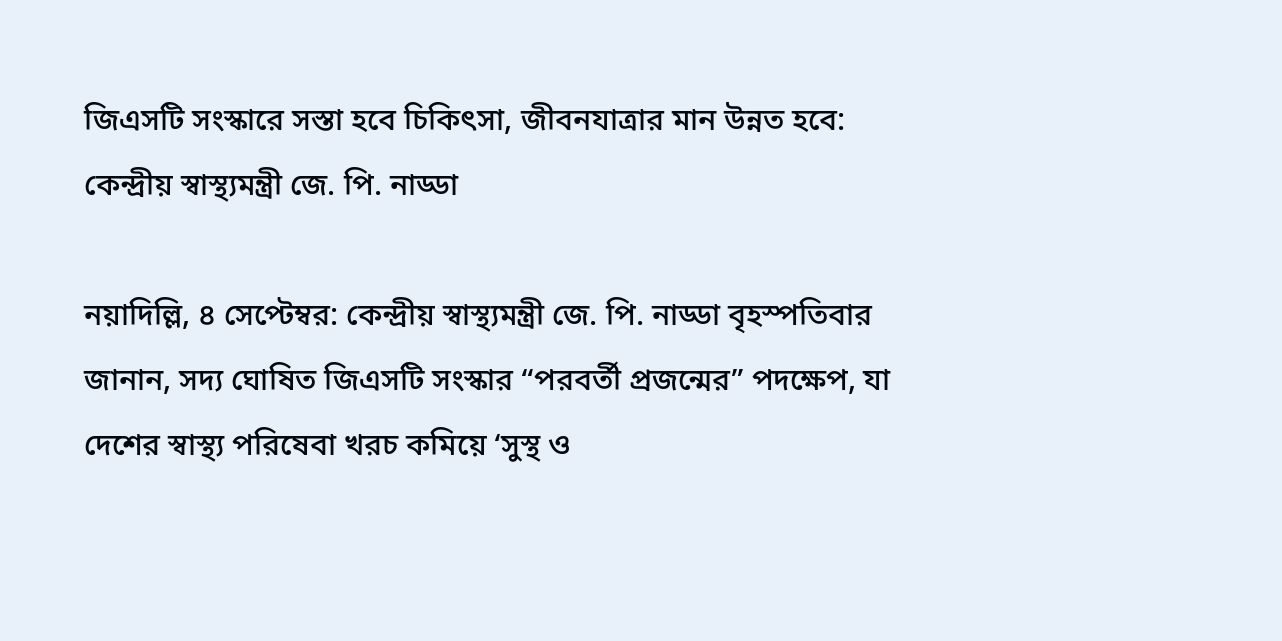জিএসটি সংস্কারে সস্তা হবে চিকিৎসা, জীবনযাত্রার মান উন্নত হবে: কেন্দ্রীয় স্বাস্থ্যমন্ত্রী জে. পি. নাড্ডা

নয়াদিল্লি, ৪ সেপ্টেম্বর: কেন্দ্রীয় স্বাস্থ্যমন্ত্রী জে. পি. নাড্ডা বৃহস্পতিবার জানান, সদ্য ঘোষিত জিএসটি সংস্কার “পরবর্তী প্রজন্মের” পদক্ষেপ, যা দেশের স্বাস্থ্য পরিষেবা খরচ কমিয়ে ‘সুস্থ ও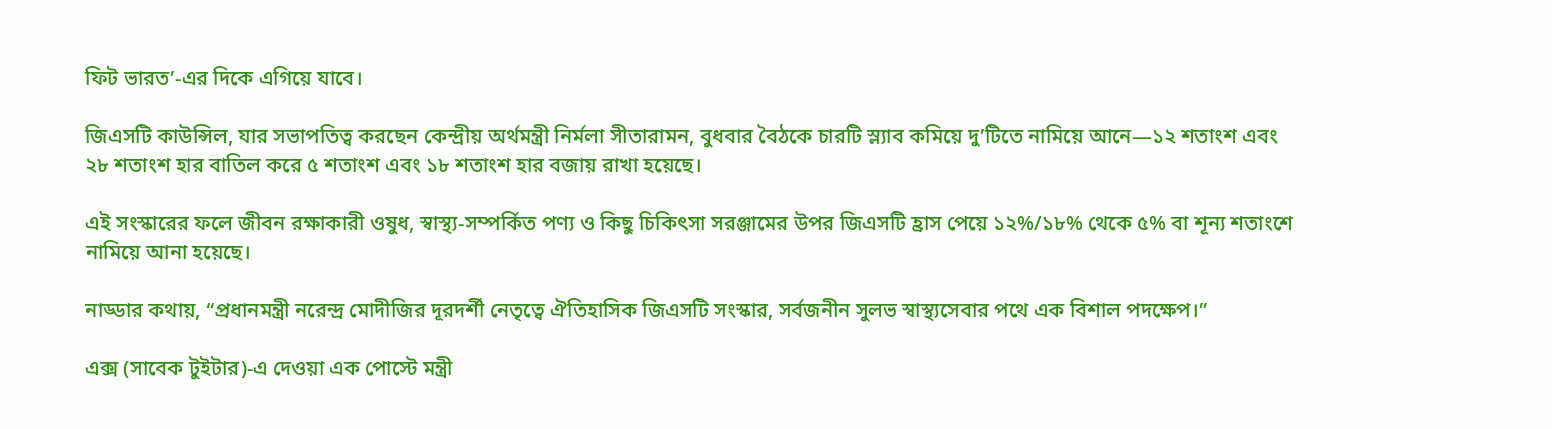ফিট ভারত’-এর দিকে এগিয়ে যাবে।

জিএসটি কাউন্সিল, যার সভাপতিত্ব করছেন কেন্দ্রীয় অর্থমন্ত্রী নির্মলা সীতারামন, বুধবার বৈঠকে চারটি স্ল্যাব কমিয়ে দু’টিতে নামিয়ে আনে—১২ শতাংশ এবং ২৮ শতাংশ হার বাতিল করে ৫ শতাংশ এবং ১৮ শতাংশ হার বজায় রাখা হয়েছে।

এই সংস্কারের ফলে জীবন রক্ষাকারী ওষুধ, স্বাস্থ্য-সম্পর্কিত পণ্য ও কিছু চিকিৎসা সরঞ্জামের উপর জিএসটি হ্রাস পেয়ে ১২%/১৮% থেকে ৫% বা শূন্য শতাংশে নামিয়ে আনা হয়েছে।

নাড্ডার কথায়, “প্রধানমন্ত্রী নরেন্দ্র মোদীজির দূরদর্শী নেতৃত্বে ঐতিহাসিক জিএসটি সংস্কার, সর্বজনীন সুলভ স্বাস্থ্যসেবার পথে এক বিশাল পদক্ষেপ।”

এক্স (সাবেক টুইটার)-এ দেওয়া এক পোস্টে মন্ত্রী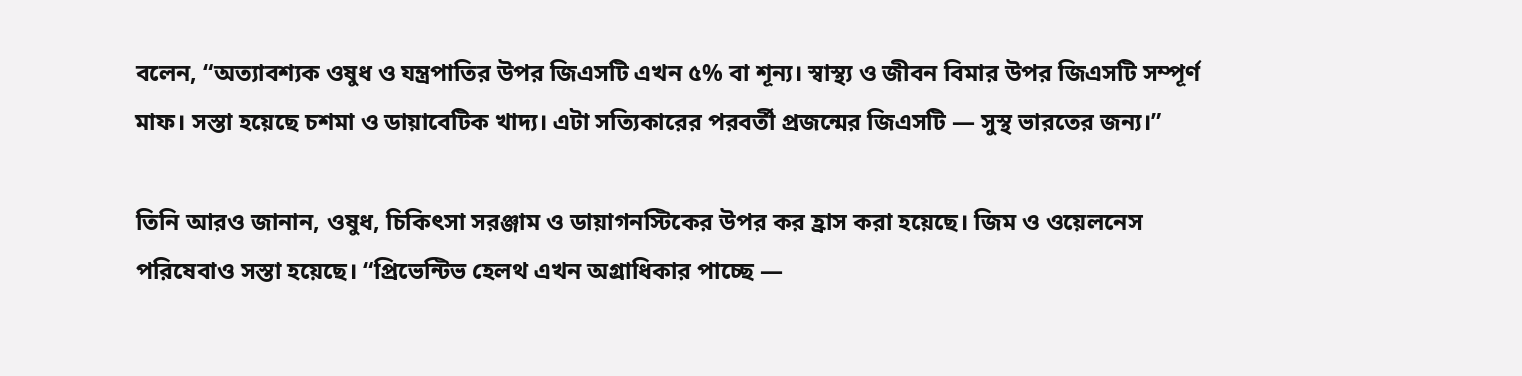বলেন, “অত্যাবশ্যক ওষুধ ও যন্ত্রপাতির উপর জিএসটি এখন ৫% বা শূন্য। স্বাস্থ্য ও জীবন বিমার উপর জিএসটি সম্পূর্ণ মাফ। সস্তা হয়েছে চশমা ও ডায়াবেটিক খাদ্য। এটা সত্যিকারের পরবর্তী প্রজন্মের জিএসটি — সুস্থ ভারতের জন্য।”

তিনি আরও জানান, ওষুধ, চিকিৎসা সরঞ্জাম ও ডায়াগনস্টিকের উপর কর হ্রাস করা হয়েছে। জিম ও ওয়েলনেস পরিষেবাও সস্তা হয়েছে। “প্রিভেন্টিভ হেলথ এখন অগ্রাধিকার পাচ্ছে —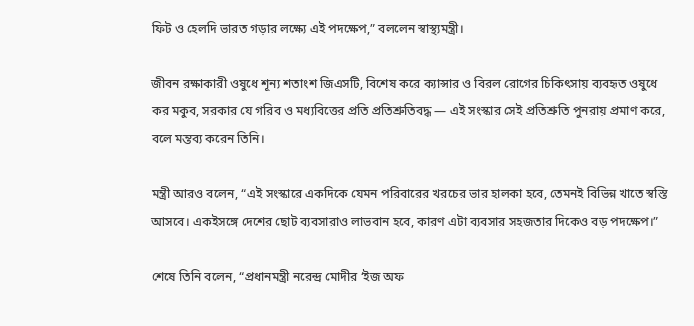ফিট ও হেলদি ভারত গড়ার লক্ষ্যে এই পদক্ষেপ,” বললেন স্বাস্থ্যমন্ত্রী।

জীবন রক্ষাকারী ওষুধে শূন্য শতাংশ জিএসটি, বিশেষ করে ক্যান্সার ও বিরল রোগের চিকিৎসায় ব্যবহৃত ওষুধে কর মকুব, সরকার যে গরিব ও মধ্যবিত্তের প্রতি প্রতিশ্রুতিবদ্ধ — এই সংস্কার সেই প্রতিশ্রুতি পুনরায় প্রমাণ করে, বলে মন্তব্য করেন তিনি।

মন্ত্রী আরও বলেন, “এই সংস্কারে একদিকে যেমন পরিবারের খরচের ভার হালকা হবে, তেমনই বিভিন্ন খাতে স্বস্তি আসবে। একইসঙ্গে দেশের ছোট ব্যবসারাও লাভবান হবে, কারণ এটা ব্যবসার সহজতার দিকেও বড় পদক্ষেপ।”

শেষে তিনি বলেন, “প্রধানমন্ত্রী নরেন্দ্র মোদীর ‘ইজ অফ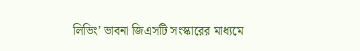লিভিং’ ভাবনা জিএসটি সংস্কারের মাধ্যমে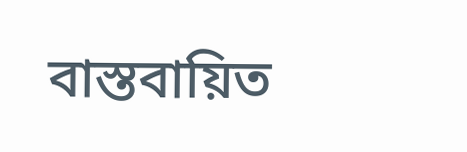বাস্তবায়িত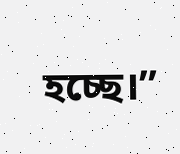হচ্ছে।”